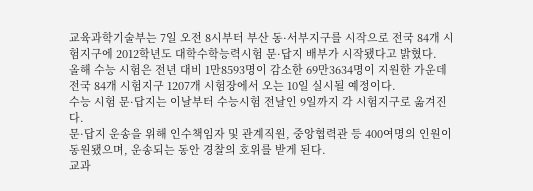교육과학기술부는 7일 오전 8시부터 부산 동·서부지구를 시작으로 전국 84개 시험지구에 2012학년도 대학수학능력시험 문·답지 배부가 시작됐다고 밝혔다.
올해 수능 시험은 전년 대비 1만8593명이 감소한 69만3634명이 지원한 가운데 전국 84개 시험지구 1207개 시험장에서 오는 10일 실시될 예정이다.
수능 시험 문·답지는 이날부터 수능시험 전날인 9일까지 각 시험지구로 옮겨진다.
문·답지 운송을 위해 인수책임자 및 관계직원, 중앙협력관 등 400여명의 인원이 동원됐으며, 운송되는 동안 경찰의 호위를 받게 된다.
교과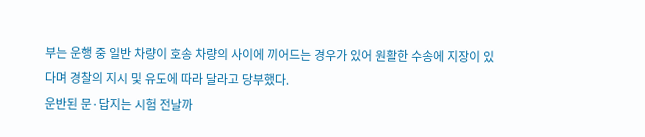부는 운행 중 일반 차량이 호송 차량의 사이에 끼어드는 경우가 있어 원활한 수송에 지장이 있다며 경찰의 지시 및 유도에 따라 달라고 당부했다.
운반된 문·답지는 시험 전날까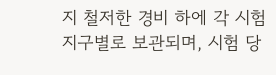지 철저한 경비 하에 각 시험 지구별로 보관되며, 시험 당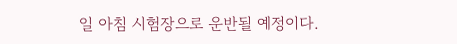일 아침 시험장으로 운반될 예정이다.